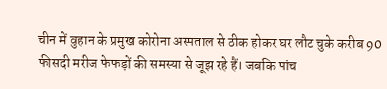चीन में वुहान के प्रमुख कोरोना अस्पताल से ठीक होकर घर लौट चुके करीब 90 फीसदी मरीज फेफड़ों की समस्या से जूझ रहे हैं। जबकि पांच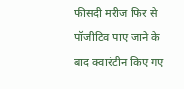फीसदी मरीज फिर से पॉजीटिव पाए जाने के बाद क्वारंटीन किए गए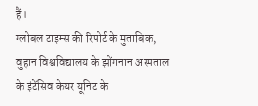हैं।
ग्लोबल टाइम्स की रिपोर्ट के मुताबिक, वुहान विश्वविद्यालय के झोंगनान अस्पताल के इंटेंसिव केयर यूनिट के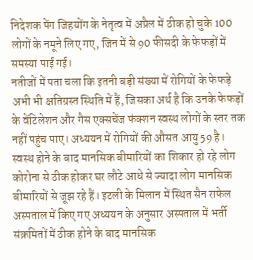निदेशक पेंग जिहयोंग के नेतृत्व में अप्रैल में ठीक हो चुके 100 लोगों के नमूने लिए गए, जिन में से 90 फीसदी के फेफड़ों में समस्या पाई गई।
नतीजों में पता चला कि इतनी बड़ी संख्या में रोगियों के फेफड़े अभी भी क्षतिग्रस्त स्थिति में हैं, जिसका अर्थ है कि उनके फेफड़ों के वेंटिलेशन और गैस एक्सचेंज फंक्शन स्वस्थ लोगों के स्तर तक नहीं पहुंच पाए। अध्ययन में रोगियों की औसत आयु 59 है।
स्वस्थ होने के बाद मानसिक बीमारियों का शिकार हो रहे लोग
कोरोना से ठीक होकर घर लौटे आधे से ज्यादा लोग मानसिक बीमारियों से जूझ रहे हैं। इटली के मिलान में स्थित सैन राफेल अस्पताल में किए गए अध्ययन के अनुसार अस्पताल में भर्ती संक्रमितों में ठीक होने के बाद मानसिक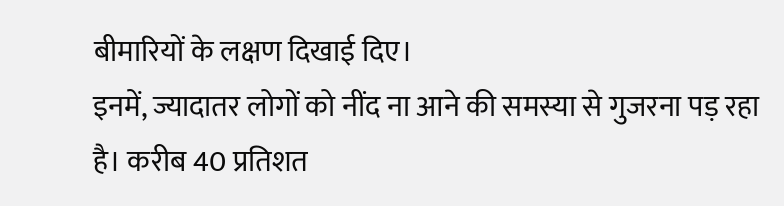बीमारियों के लक्षण दिखाई दिए।
इनमें, ज्यादातर लोगों को नींद ना आने की समस्या से गुजरना पड़ रहा है। करीब 40 प्रतिशत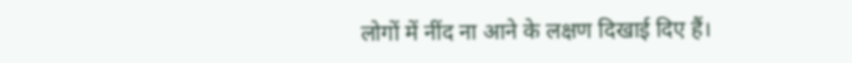लोगों में नींद ना आने के लक्षण दिखाई दिए हैं।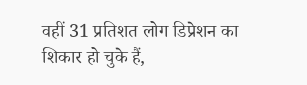वहीं 31 प्रतिशत लोग डिप्रेशन का शिकार हो चुके हैं,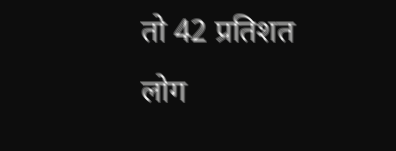तो 42 प्रतिशत लोग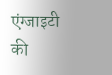एंग्जाइटी की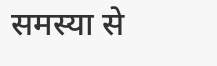समस्या से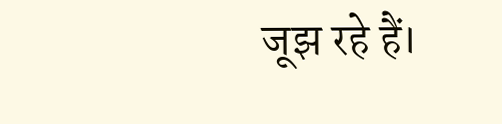जूझ रहे हैं।